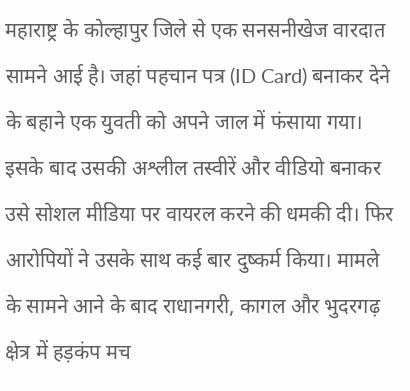महाराष्ट्र के कोल्हापुर जिले से एक सनसनीखेज वारदात सामने आई है। जहां पहचान पत्र (ID Card) बनाकर देने के बहाने एक युवती को अपने जाल में फंसाया गया। इसके बाद उसकी अश्लील तस्वीरें और वीडियो बनाकर उसे सोशल मीडिया पर वायरल करने की धमकी दी। फिर आरोपियों ने उसके साथ कई बार दुष्कर्म किया। मामले के सामने आने के बाद राधानगरी, कागल और भुदरगढ़ क्षेत्र में हड़कंप मच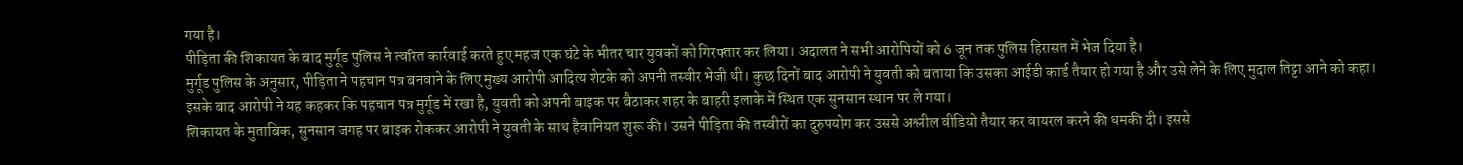गया है।
पीड़िता की शिकायत के बाद मुर्गूड पुलिस ने त्वरित कार्रवाई करते हुए महज एक घंटे के भीतर चार युवकों को गिरफ्तार कर लिया। अदालत ने सभी आरोपियों को 6 जून तक पुलिस हिरासत में भेज दिया है।
मुर्गूड पुलिस के अनुसार, पीड़िता ने पहचान पत्र बनवाने के लिए मुख्य आरोपी आदित्य शेटके को अपनी तस्वीर भेजी थी। कुछ दिनों बाद आरोपी ने युवती को बताया कि उसका आईडी कार्ड तैयार हो गया है और उसे लेने के लिए मुदाल तिट्टा आने को कहा।
इसके बाद आरोपी ने यह कहकर कि पहचान पत्र मुर्गूड में रखा है, युवती को अपनी बाइक पर बैठाकर शहर के बाहरी इलाके में स्थित एक सुनसान स्थान पर ले गया।
शिकायत के मुताबिक, सुनसान जगह पर बाइक रोककर आरोपी ने युवती के साथ हैवानियत शुरू की। उसने पीड़िता की तस्वीरों का दुरुपयोग कर उससे अश्लील वीडियो तैयार कर वायरल करने की धमकी दी। इससे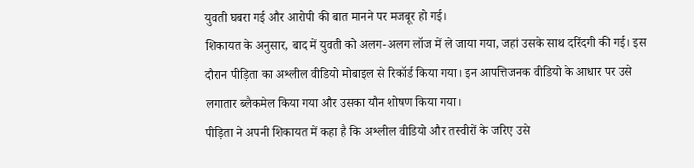युवती घबरा गई और आरोपी की बात मानने पर मजबूर हो गई।
शिकायत के अनुसार, बाद में युवती को अलग-अलग लॉज में ले जाया गया, जहां उसके साथ दरिंदगी की गई। इस दौरान पीड़िता का अश्लील वीडियो मोबाइल से रिकॉर्ड किया गया। इन आपत्तिजनक वीडियो के आधार पर उसे लगातार ब्लैकमेल किया गया और उसका यौन शोषण किया गया।
पीड़िता ने अपनी शिकायत में कहा है कि अश्लील वीडियो और तस्वीरों के जरिए उसे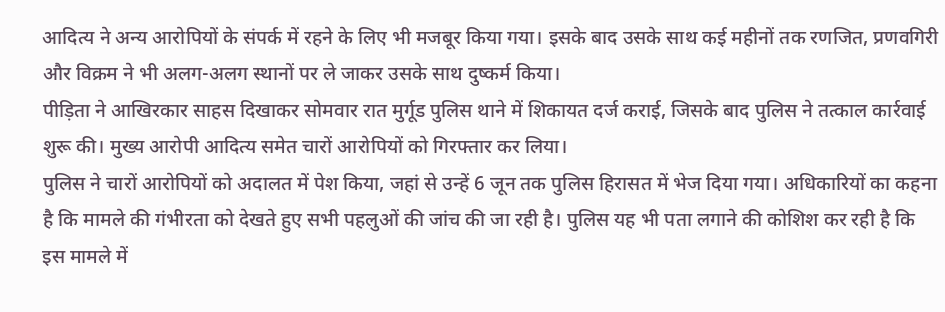आदित्य ने अन्य आरोपियों के संपर्क में रहने के लिए भी मजबूर किया गया। इसके बाद उसके साथ कई महीनों तक रणजित, प्रणवगिरी और विक्रम ने भी अलग-अलग स्थानों पर ले जाकर उसके साथ दुष्कर्म किया।
पीड़िता ने आखिरकार साहस दिखाकर सोमवार रात मुर्गूड पुलिस थाने में शिकायत दर्ज कराई, जिसके बाद पुलिस ने तत्काल कार्रवाई शुरू की। मुख्य आरोपी आदित्य समेत चारों आरोपियों को गिरफ्तार कर लिया।
पुलिस ने चारों आरोपियों को अदालत में पेश किया, जहां से उन्हें 6 जून तक पुलिस हिरासत में भेज दिया गया। अधिकारियों का कहना है कि मामले की गंभीरता को देखते हुए सभी पहलुओं की जांच की जा रही है। पुलिस यह भी पता लगाने की कोशिश कर रही है कि इस मामले में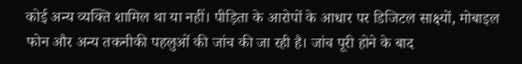कोई अन्य व्यक्ति शामिल था या नहीं। पीड़िता के आरोपों के आधार पर डिजिटल साक्ष्यों, मोबाइल फोन और अन्य तकनीकी पहलुओं की जांच की जा रही है। जांच पूरी होने के बाद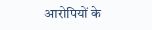आरोपियों के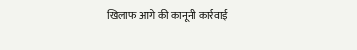खिलाफ आगे की कानूनी कार्रवाई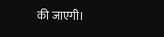की जाएगी।